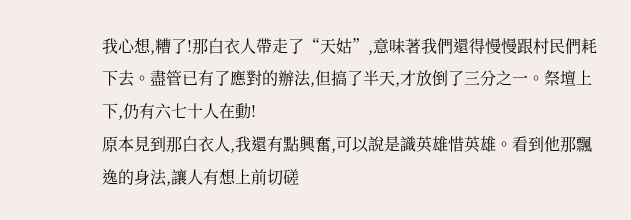我心想,糟了!那白衣人帶走了“天姑”,意味著我們還得慢慢跟村民們耗下去。盡管已有了應對的辦法,但搞了半天,才放倒了三分之一。祭壇上下,仍有六七十人在動!
原本見到那白衣人,我還有點興奮,可以說是識英雄惜英雄。看到他那飄逸的身法,讓人有想上前切磋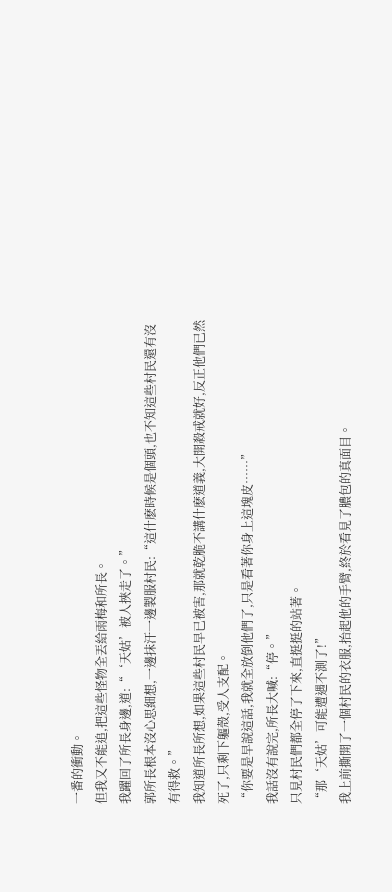一番的衝動。
但我又不能追,把這些怪物全丟給雨梅和所長。
我躍回了所長身邊,道:“‘天姑’被人挾走了。”
郭所長根本沒心思細想,一邊抹汗一邊製服村民:“這什麽時候是個頭,也不知這些村民還有沒有得救。”
我知道所長所想,如果這些村民早已被害,那就乾脆不講什麽道義,大開殺戒就好,反正他們已然死了,只剩下軀殼,受人支配。
“你要是早說這話,我就全放倒他們了,只是看著你身上這塊皮……”
我話沒有說完,所長大喊:“停。”
只見村民們都全停了下來,直挺挺的站著。
“那‘天姑’可能遭遇不測了!”
我上前撕開了一個村民的衣服,抬起他的手臂,終於看見了膿包的真面目。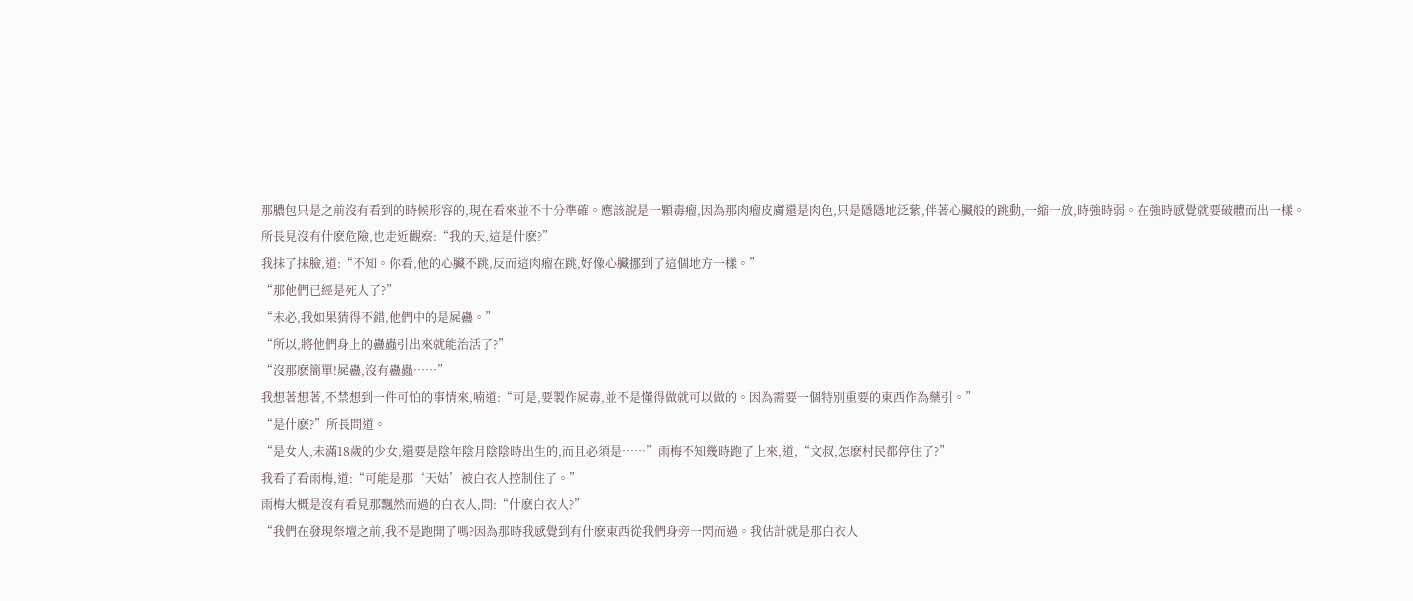那膿包只是之前沒有看到的時候形容的,現在看來並不十分準確。應該說是一顆毒瘤,因為那肉瘤皮膚還是肉色,只是隱隱地泛紫,伴著心臟般的跳動,一縮一放,時強時弱。在強時感覺就要破體而出一樣。
所長見沒有什麽危險,也走近觀察:“我的天,這是什麽?”
我抹了抹臉,道:“不知。你看,他的心臟不跳,反而這肉瘤在跳,好像心臟挪到了這個地方一樣。”
“那他們已經是死人了?”
“未必,我如果猜得不錯,他們中的是屍蠱。”
“所以,將他們身上的蠱蟲引出來就能治活了?”
“沒那麽簡單!屍蠱,沒有蠱蟲……”
我想著想著,不禁想到一件可怕的事情來,喃道:“可是,要製作屍毒,並不是懂得做就可以做的。因為需要一個特別重要的東西作為藥引。”
“是什麽?”所長問道。
“是女人,未滿18歲的少女,還要是陰年陰月陰陰時出生的,而且必須是……”雨梅不知幾時跑了上來,道,“文叔,怎麽村民都停住了?”
我看了看雨梅,道:“可能是那‘天姑’被白衣人控制住了。”
雨梅大概是沒有看見那飄然而過的白衣人,問:“什麽白衣人?”
“我們在發現祭壇之前,我不是跑開了嗎?因為那時我感覺到有什麽東西從我們身旁一閃而過。我估計就是那白衣人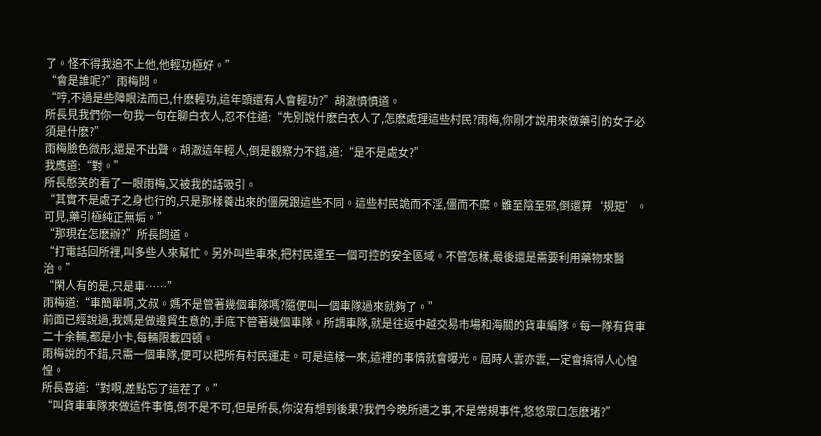了。怪不得我追不上他,他輕功極好。”
“會是誰呢?”雨梅問。
“哼,不過是些障眼法而已,什麽輕功,這年頭還有人會輕功?”胡澈憤憤道。
所長見我們你一句我一句在聊白衣人,忍不住道:“先別說什麽白衣人了,怎麽處理這些村民?雨梅,你剛才說用來做藥引的女子必須是什麽?”
雨梅臉色微彤,還是不出聲。胡澈這年輕人,倒是觀察力不錯,道:“是不是處女?”
我應道:“對。”
所長憨笑的看了一眼雨梅,又被我的話吸引。
“其實不是處子之身也行的,只是那樣養出來的僵屍跟這些不同。這些村民詭而不淫,僵而不糜。雖至陰至邪,倒還算‘規矩’。可見,藥引極純正無垢。”
“那現在怎麽辦?”所長問道。
“打電話回所裡,叫多些人來幫忙。另外叫些車來,把村民運至一個可控的安全區域。不管怎樣,最後還是需要利用藥物來醫治。”
“閑人有的是,只是車……”
雨梅道:“車簡單啊,文叔。媽不是管著幾個車隊嗎?隨便叫一個車隊過來就夠了。”
前面已經說過,我媽是做邊貿生意的,手底下管著幾個車隊。所謂車隊,就是往返中越交易市場和海關的貨車編隊。每一隊有貨車二十余輛,都是小卡,每輛限載四頓。
雨梅說的不錯,只需一個車隊,便可以把所有村民運走。可是這樣一來,這裡的事情就會曝光。屆時人雲亦雲,一定會搞得人心惶惶。
所長喜道:“對啊,差點忘了這茬了。”
“叫貨車車隊來做這件事情,倒不是不可,但是所長,你沒有想到後果?我們今晚所遇之事,不是常規事件,悠悠眾口怎麽堵?”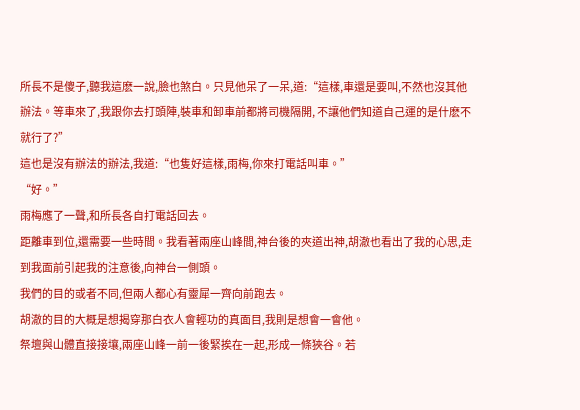所長不是傻子,聽我這麽一說,臉也煞白。只見他呆了一呆,道:“這樣,車還是要叫,不然也沒其他辦法。等車來了,我跟你去打頭陣,裝車和卸車前都將司機隔開, 不讓他們知道自己運的是什麽不就行了?”
這也是沒有辦法的辦法,我道:“也隻好這樣,雨梅,你來打電話叫車。”
“好。”
雨梅應了一聲,和所長各自打電話回去。
距離車到位,還需要一些時間。我看著兩座山峰間,神台後的夾道出神,胡澈也看出了我的心思,走到我面前引起我的注意後,向神台一側頭。
我們的目的或者不同,但兩人都心有靈犀一齊向前跑去。
胡澈的目的大概是想揭穿那白衣人會輕功的真面目,我則是想會一會他。
祭壇與山體直接接壤,兩座山峰一前一後緊挨在一起,形成一條狹谷。若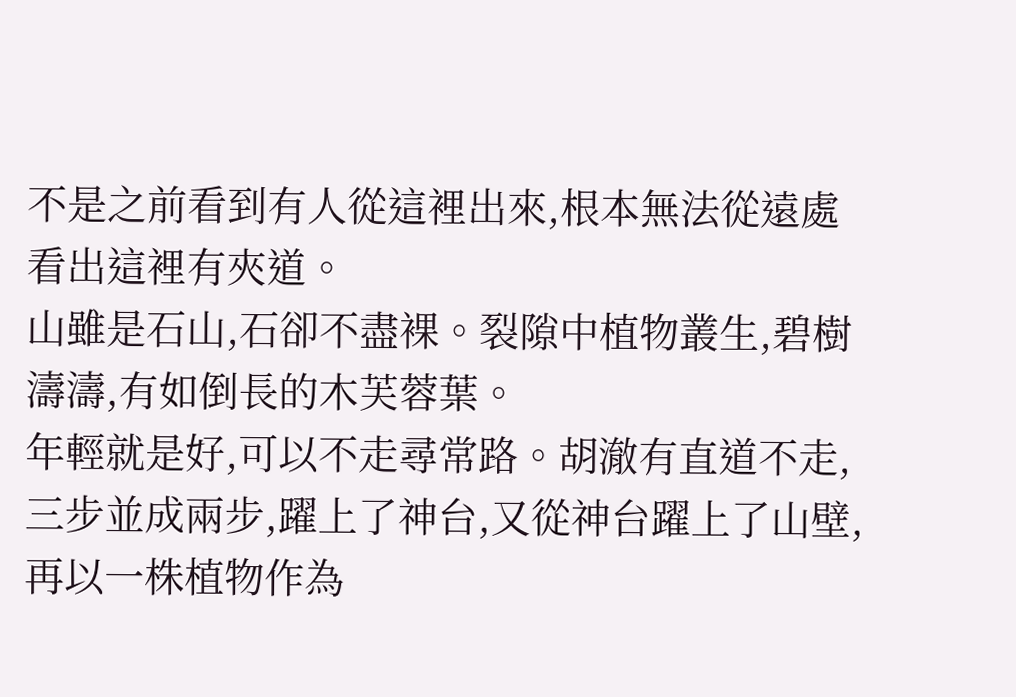不是之前看到有人從這裡出來,根本無法從遠處看出這裡有夾道。
山雖是石山,石卻不盡裸。裂隙中植物叢生,碧樹濤濤,有如倒長的木芙蓉葉。
年輕就是好,可以不走尋常路。胡澈有直道不走,三步並成兩步,躍上了神台,又從神台躍上了山壁,再以一株植物作為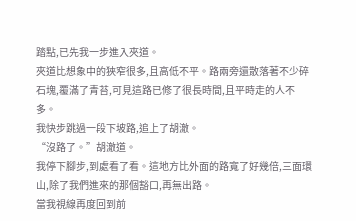踏點,已先我一步進入夾道。
夾道比想象中的狹窄很多,且高低不平。路兩旁還散落著不少碎石塊,覆滿了青苔,可見這路已修了很長時間,且平時走的人不多。
我快步跳過一段下坡路,追上了胡澈。
“沒路了。”胡澈道。
我停下腳步,到處看了看。這地方比外面的路寬了好幾倍,三面環山,除了我們進來的那個豁口,再無出路。
當我視線再度回到前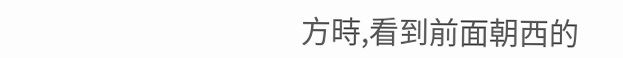方時,看到前面朝西的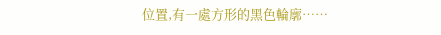位置,有一處方形的黑色輪廓……